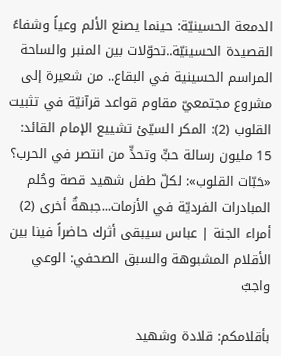الدمعة الحسينيّة: حينما يصنع الألم وعياً وشفاءً القصيدة الحسينيّة..تحوّلات بين المنبر والساحة المراسم الحسينية في البقاع.. من شعيرة إلى مشروع مجتمعيّ مقاوم قواعد قرآنيّة في تثبيت القلوب (2): المكر السيّئ تشييع الإمام القائد: 15 مليون رسالة حبٍّ وتحدٍّ من انتصر في الحرب؟ «حَبّات القلوب»: لكلّ طفل شهيد قصة وحُلم المبادرات الفرديّة في الأزمات...جبهةٌ أخرى (2) أمراء الجنة | عباس سيبقى أثرك حاضراً فينا بين الأقلام المشبوهة والسبق الصحفي: الوعي واجبٌ

بأقلامكم: قلادة وشهيد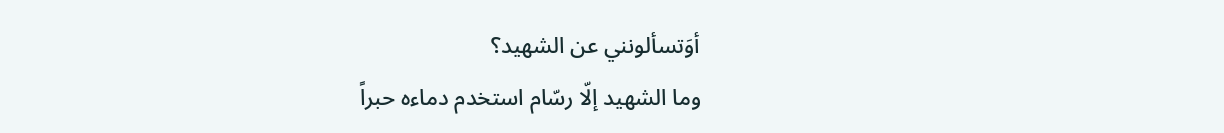أوَتسألونني عن الشهيد؟
وما الشهيد إلّا رسّام استخدم دماءه حبراً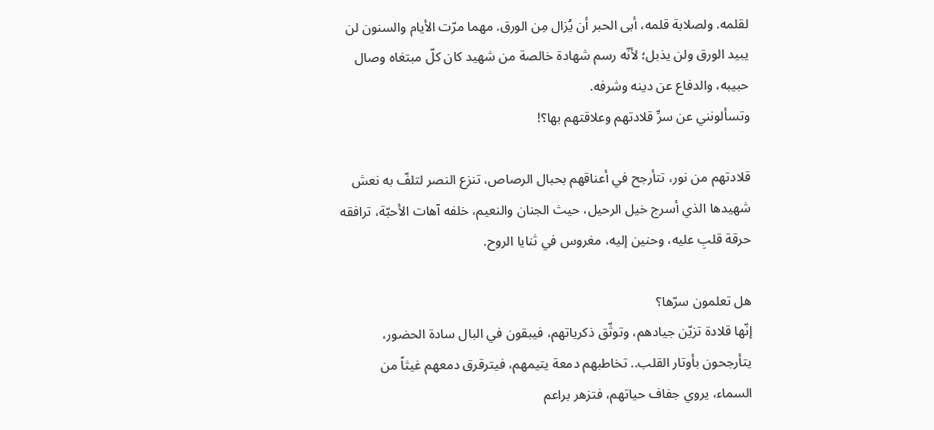لقلمه. ولصلابة قلمه، أبى الحبر أن يُزال مِن الورق. مهما مرّت الأيام والسنون لن يبيد الورق ولن يذبل؛ لأنّه رسم شهادة خالصة من شهيد كان كلّ مبتغاه وصال حبيبه، والدفاع عن دينه وشرفه.
وتسألونني عن سرِّ قلادتهم وعلاقتهم بها؟!

قلادتهم من نور، تتأرجح في أعناقهم بحبال الرصاص، تنزع النصر لتلفّ به نعش شهيدها الذي أسرج خيل الرحيل، حيث الجنان والنعيم، خلفه آهات الأحبّة، ترافقه حرقة قلبِ عليه، وحنين إليه، مغروس في ثنايا الروح.

هل تعلمون سرّها؟
إنّها قلادة تزيّن جيادهم، وتوثّق ذكرياتهم، فيبقون في البال سادة الحضور، يتأرجحون بأوتار القلب.. تخاطبهم دمعة يتيمهم، فيترقرق دمعهم غيثاً من السماء، يروي جفاف حياتهم، فتزهر براعم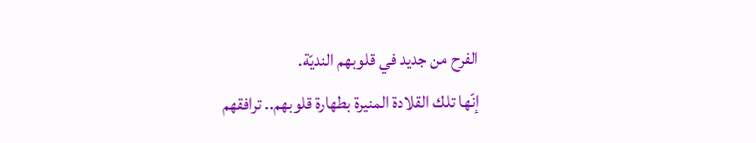الفرح من جديد في قلوبهم النديّة.
إنّها تلك القلادة المنيرة بطهارة قلوبهم.. ترافقهم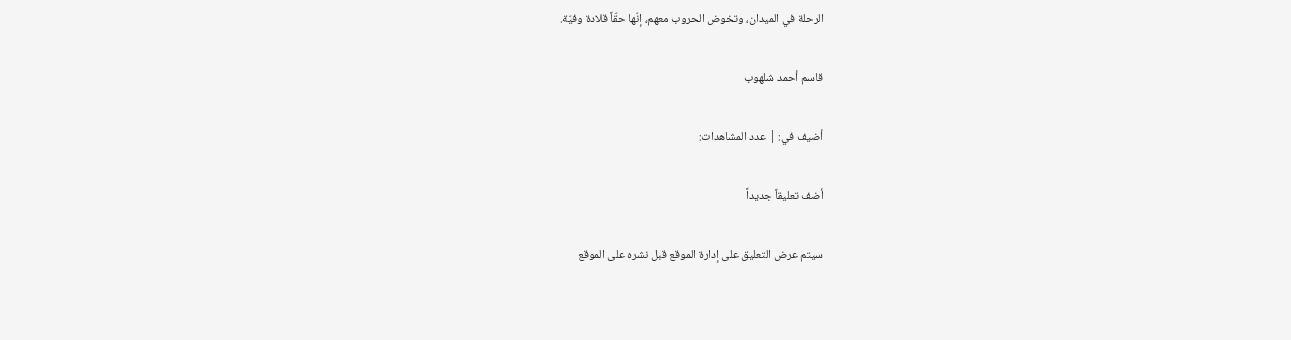الرحلة في الميدان، وتخوض الحروب معهم، إنّها حقّاً قلادة وفيّة.

قاسم أحمد شلهوب

أضيف في: | عدد المشاهدات:

أضف تعليقاً جديداً

سيتم عرض التعليق على إدارة الموقع قبل نشره على الموقع